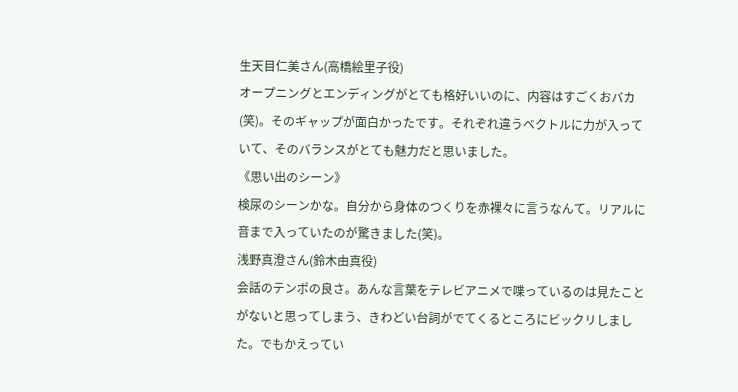生天目仁美さん(高橋絵里子役)
オープニングとエンディングがとても格好いいのに、内容はすごくおバカ(笑)。そのギャップが面白かったです。それぞれ違うベクトルに力が入っていて、そのバランスがとても魅力だと思いました。
《思い出のシーン》
検尿のシーンかな。自分から身体のつくりを赤裸々に言うなんて。リアルに音まで入っていたのが驚きました(笑)。
浅野真澄さん(鈴木由真役)
会話のテンポの良さ。あんな言葉をテレビアニメで喋っているのは見たことがないと思ってしまう、きわどい台詞がでてくるところにビックリしました。でもかえってい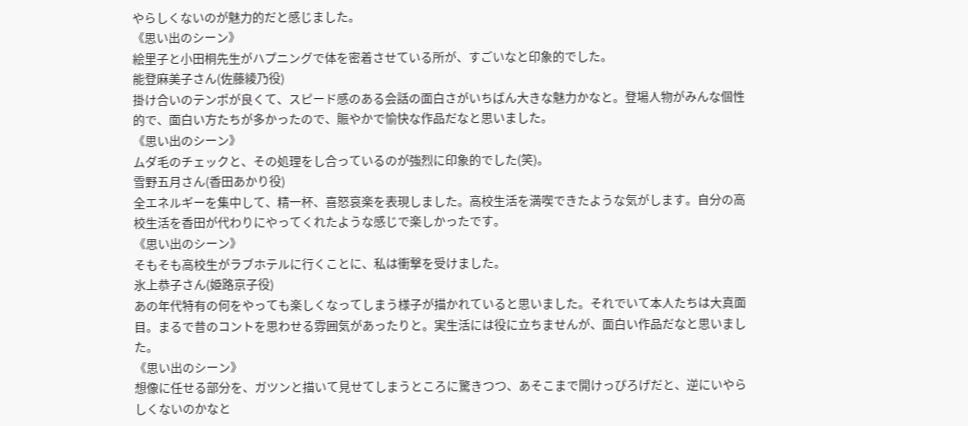やらしくないのが魅力的だと感じました。
《思い出のシーン》
絵里子と小田桐先生がハプニングで体を密着させている所が、すごいなと印象的でした。
能登麻美子さん(佐藤綾乃役)
掛け合いのテンポが良くて、スピード感のある会話の面白さがいちばん大きな魅力かなと。登場人物がみんな個性的で、面白い方たちが多かったので、賑やかで愉快な作品だなと思いました。
《思い出のシーン》
ムダ毛のチェックと、その処理をし合っているのが強烈に印象的でした(笑)。
雪野五月さん(香田あかり役)
全エネルギーを集中して、精一杯、喜怒哀楽を表現しました。高校生活を満喫できたような気がします。自分の高校生活を香田が代わりにやってくれたような感じで楽しかったです。
《思い出のシーン》
そもそも高校生がラブホテルに行くことに、私は衝撃を受けました。
氷上恭子さん(姫路京子役)
あの年代特有の何をやっても楽しくなってしまう様子が描かれていると思いました。それでいて本人たちは大真面目。まるで昔のコントを思わせる雰囲気があったりと。実生活には役に立ちませんが、面白い作品だなと思いました。
《思い出のシーン》
想像に任せる部分を、ガツンと描いて見せてしまうところに驚きつつ、あそこまで開けっぴろげだと、逆にいやらしくないのかなと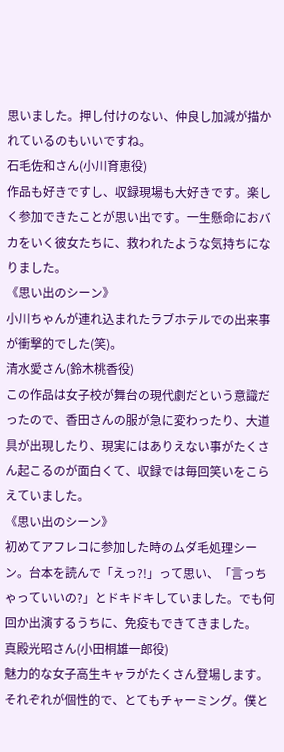思いました。押し付けのない、仲良し加減が描かれているのもいいですね。
石毛佐和さん(小川育恵役)
作品も好きですし、収録現場も大好きです。楽しく参加できたことが思い出です。一生懸命におバカをいく彼女たちに、救われたような気持ちになりました。
《思い出のシーン》
小川ちゃんが連れ込まれたラブホテルでの出来事が衝撃的でした(笑)。
清水愛さん(鈴木桃香役)
この作品は女子校が舞台の現代劇だという意識だったので、香田さんの服が急に変わったり、大道具が出現したり、現実にはありえない事がたくさん起こるのが面白くて、収録では毎回笑いをこらえていました。
《思い出のシーン》
初めてアフレコに参加した時のムダ毛処理シーン。台本を読んで「えっ?!」って思い、「言っちゃっていいの?」とドキドキしていました。でも何回か出演するうちに、免疫もできてきました。
真殿光昭さん(小田桐雄一郎役)
魅力的な女子高生キャラがたくさん登場します。それぞれが個性的で、とてもチャーミング。僕と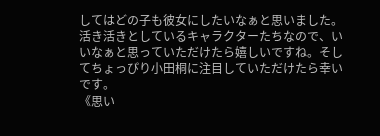してはどの子も彼女にしたいなぁと思いました。活き活きとしているキャラクターたちなので、いいなぁと思っていただけたら嬉しいですね。そしてちょっぴり小田桐に注目していただけたら幸いです。
《思い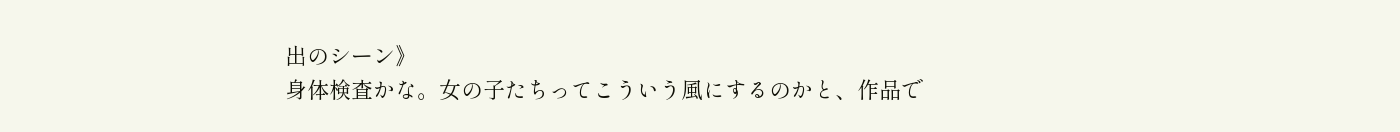出のシーン》
身体検査かな。女の子たちってこういう風にするのかと、作品で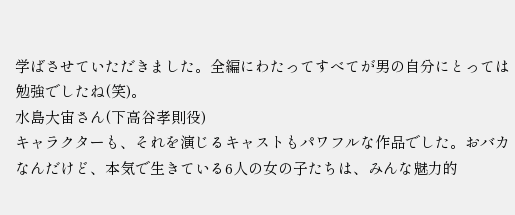学ばさせていただきました。全編にわたってすべてが男の自分にとっては勉強でしたね(笑)。
水島大宙さん(下高谷孝則役)
キャラクターも、それを演じるキャストもパワフルな作品でした。おバカなんだけど、本気で生きている6人の女の子たちは、みんな魅力的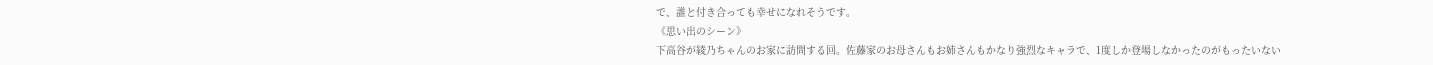で、誰と付き合っても幸せになれそうです。
《思い出のシーン》
下高谷が綾乃ちゃんのお家に訪問する回。佐藤家のお母さんもお姉さんもかなり強烈なキャラで、1度しか登場しなかったのがもったいない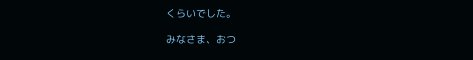くらいでした。

みなさま、おつ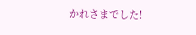かれさまでした!